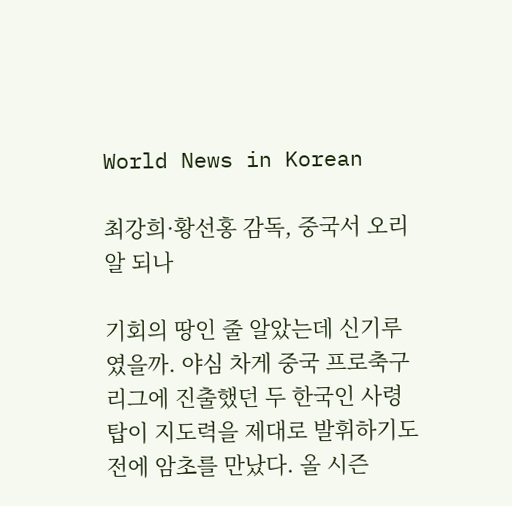World News in Korean

최강희·황선홍 감독, 중국서 오리알 되나

기회의 땅인 줄 알았는데 신기루였을까. 야심 차게 중국 프로축구 리그에 진출했던 두 한국인 사령탑이 지도력을 제대로 발휘하기도 전에 암초를 만났다. 올 시즌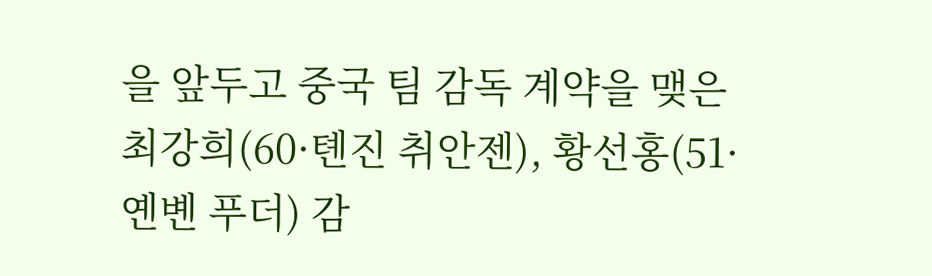을 앞두고 중국 팀 감독 계약을 맺은 최강희(60·톈진 취안젠), 황선홍(51·옌볜 푸더) 감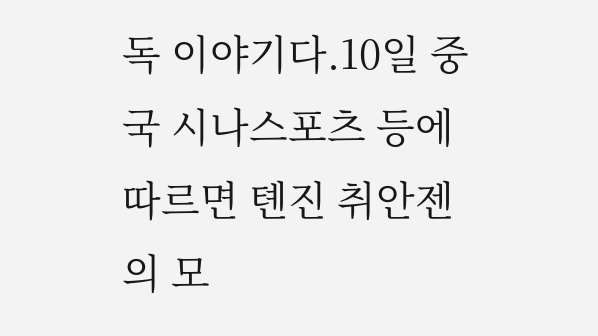독 이야기다.10일 중국 시나스포츠 등에 따르면 톈진 취안젠의 모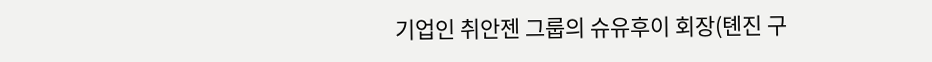기업인 취안젠 그룹의 슈유후이 회장(톈진 구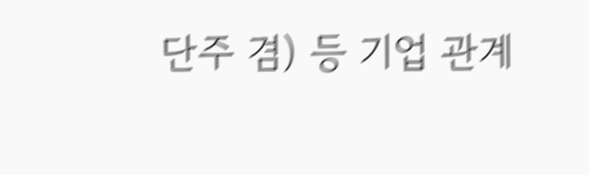단주 겸) 등 기업 관계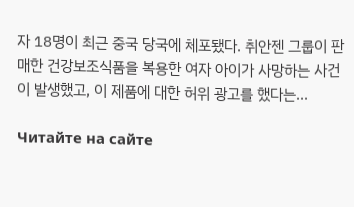자 18명이 최근 중국 당국에 체포됐다. 취안젠 그룹이 판매한 건강보조식품을 복용한 여자 아이가 사망하는 사건이 발생했고, 이 제품에 대한 허위 광고를 했다는...

Читайте на сайте